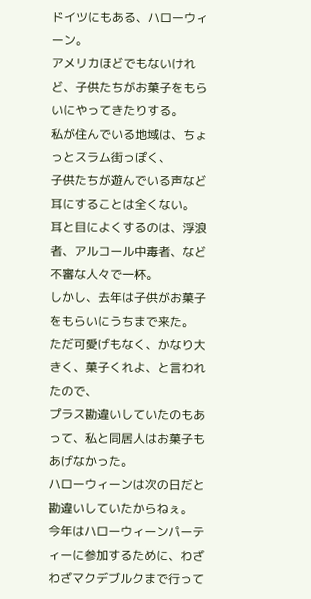ドイツにもある、ハローウィーン。
アメリカほどでもないけれど、子供たちがお菓子をもらいにやってきたりする。
私が住んでいる地域は、ちょっとスラム街っぽく、
子供たちが遊んでいる声など耳にすることは全くない。
耳と目によくするのは、浮浪者、アルコール中毒者、など不審な人々で一杯。
しかし、去年は子供がお菓子をもらいにうちまで来た。
ただ可愛げもなく、かなり大きく、菓子くれよ、と言われたので、
プラス勘違いしていたのもあって、私と同居人はお菓子もあげなかった。
ハローウィーンは次の日だと勘違いしていたからねぇ。
今年はハローウィーンパーティーに参加するために、わざわざマクデブルクまで行って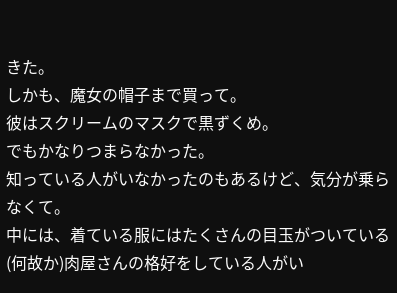きた。
しかも、魔女の帽子まで買って。
彼はスクリームのマスクで黒ずくめ。
でもかなりつまらなかった。
知っている人がいなかったのもあるけど、気分が乗らなくて。
中には、着ている服にはたくさんの目玉がついている(何故か)肉屋さんの格好をしている人がい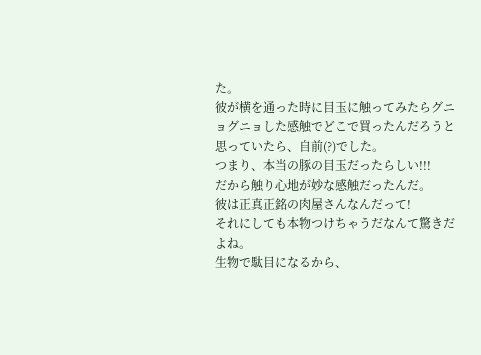た。
彼が横を通った時に目玉に触ってみたらグニョグニョした感触でどこで買ったんだろうと思っていたら、自前(?)でした。
つまり、本当の豚の目玉だったらしい!!!
だから触り心地が妙な感触だったんだ。
彼は正真正銘の肉屋さんなんだって!
それにしても本物つけちゃうだなんて驚きだよね。
生物で駄目になるから、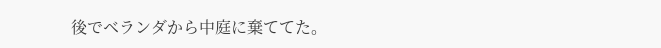後でベランダから中庭に棄ててた。